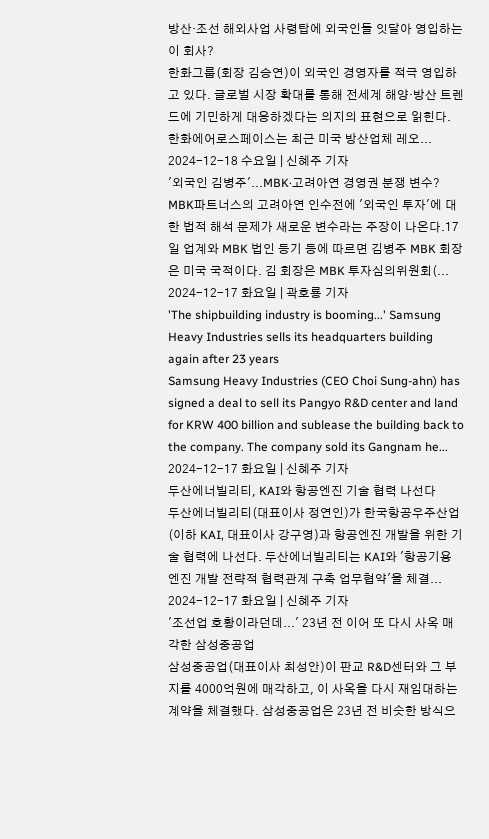방산·조선 해외사업 사령탑에 외국인들 잇달아 영입하는 이 회사?
한화그룹(회장 김승연)이 외국인 경영자를 적극 영입하고 있다. 글로벌 시장 확대를 통해 전세계 해양·방산 트렌드에 기민하게 대응하겠다는 의지의 표현으로 읽힌다. 한화에어로스페이스는 최근 미국 방산업체 레오...
2024-12-18 수요일 | 신혜주 기자
'외국인 김병주'...MBK·고려아연 경영권 분쟁 변수?
MBK파트너스의 고려아연 인수전에 '외국인 투자'에 대한 법적 해석 문제가 새로운 변수라는 주장이 나온다.17일 업계와 MBK 법인 등기 등에 따르면 김병주 MBK 회장은 미국 국적이다. 김 회장은 MBK 투자심의위원회(...
2024-12-17 화요일 | 곽호룡 기자
'The shipbuilding industry is booming...' Samsung Heavy Industries sells its headquarters building again after 23 years
Samsung Heavy Industries (CEO Choi Sung-ahn) has signed a deal to sell its Pangyo R&D center and land for KRW 400 billion and sublease the building back to the company. The company sold its Gangnam he...
2024-12-17 화요일 | 신혜주 기자
두산에너빌리티, KAI와 항공엔진 기술 협력 나선다
두산에너빌리티(대표이사 정연인)가 한국항공우주산업(이하 KAI, 대표이사 강구영)과 항공엔진 개발을 위한 기술 협력에 나선다. 두산에너빌리티는 KAI와 '항공기용 엔진 개발 전략적 협력관계 구축 업무협약'을 체결...
2024-12-17 화요일 | 신혜주 기자
'조선업 호황이라던데...' 23년 전 이어 또 다시 사옥 매각한 삼성중공업
삼성중공업(대표이사 최성안)이 판교 R&D센터와 그 부지를 4000억원에 매각하고, 이 사옥을 다시 재임대하는 계약을 체결했다. 삼성중공업은 23년 전 비슷한 방식으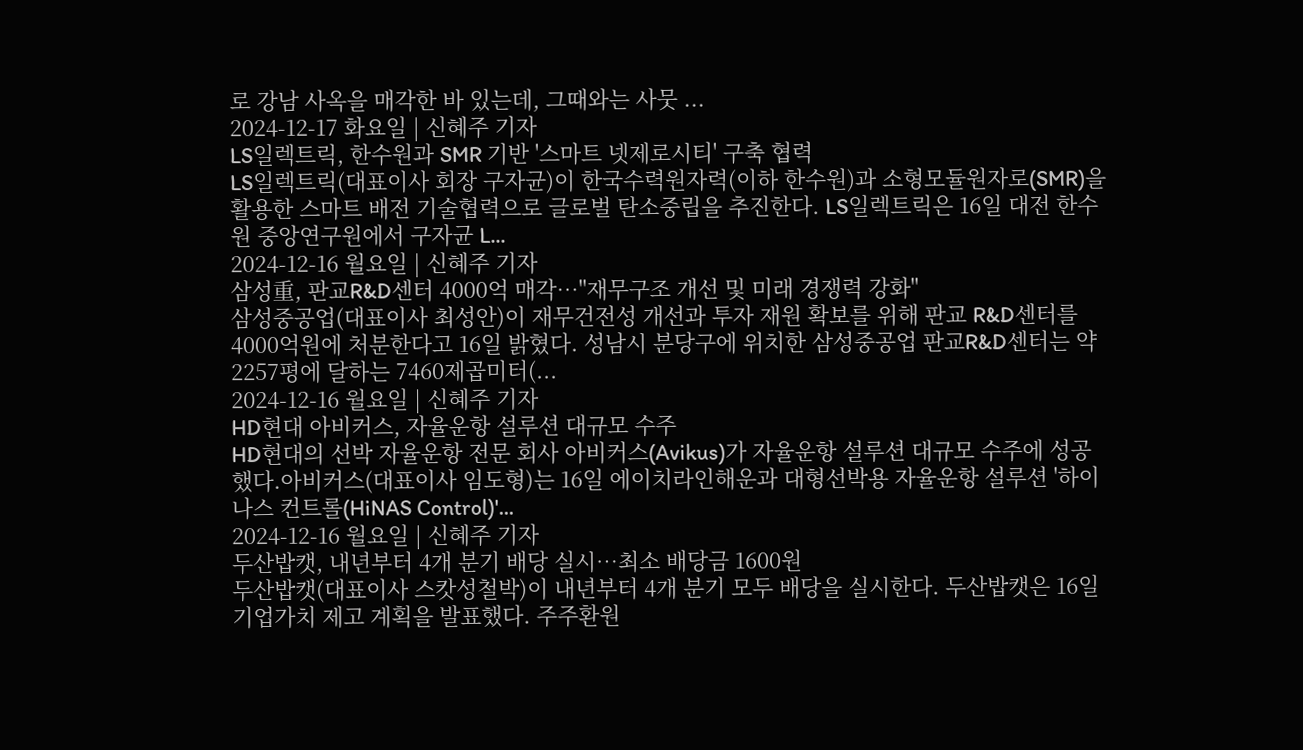로 강남 사옥을 매각한 바 있는데, 그때와는 사뭇 ...
2024-12-17 화요일 | 신혜주 기자
LS일렉트릭, 한수원과 SMR 기반 '스마트 넷제로시티' 구축 협력
LS일렉트릭(대표이사 회장 구자균)이 한국수력원자력(이하 한수원)과 소형모듈원자로(SMR)을 활용한 스마트 배전 기술협력으로 글로벌 탄소중립을 추진한다. LS일렉트릭은 16일 대전 한수원 중앙연구원에서 구자균 L...
2024-12-16 월요일 | 신혜주 기자
삼성重, 판교R&D센터 4000억 매각…"재무구조 개선 및 미래 경쟁력 강화"
삼성중공업(대표이사 최성안)이 재무건전성 개선과 투자 재원 확보를 위해 판교 R&D센터를 4000억원에 처분한다고 16일 밝혔다. 성남시 분당구에 위치한 삼성중공업 판교R&D센터는 약 2257평에 달하는 7460제곱미터(...
2024-12-16 월요일 | 신혜주 기자
HD현대 아비커스, 자율운항 설루션 대규모 수주
HD현대의 선박 자율운항 전문 회사 아비커스(Avikus)가 자율운항 설루션 대규모 수주에 성공했다.아비커스(대표이사 임도형)는 16일 에이치라인해운과 대형선박용 자율운항 설루션 '하이나스 컨트롤(HiNAS Control)'...
2024-12-16 월요일 | 신혜주 기자
두산밥캣, 내년부터 4개 분기 배당 실시…최소 배당금 1600원
두산밥캣(대표이사 스캇성철박)이 내년부터 4개 분기 모두 배당을 실시한다. 두산밥캣은 16일 기업가치 제고 계획을 발표했다. 주주환원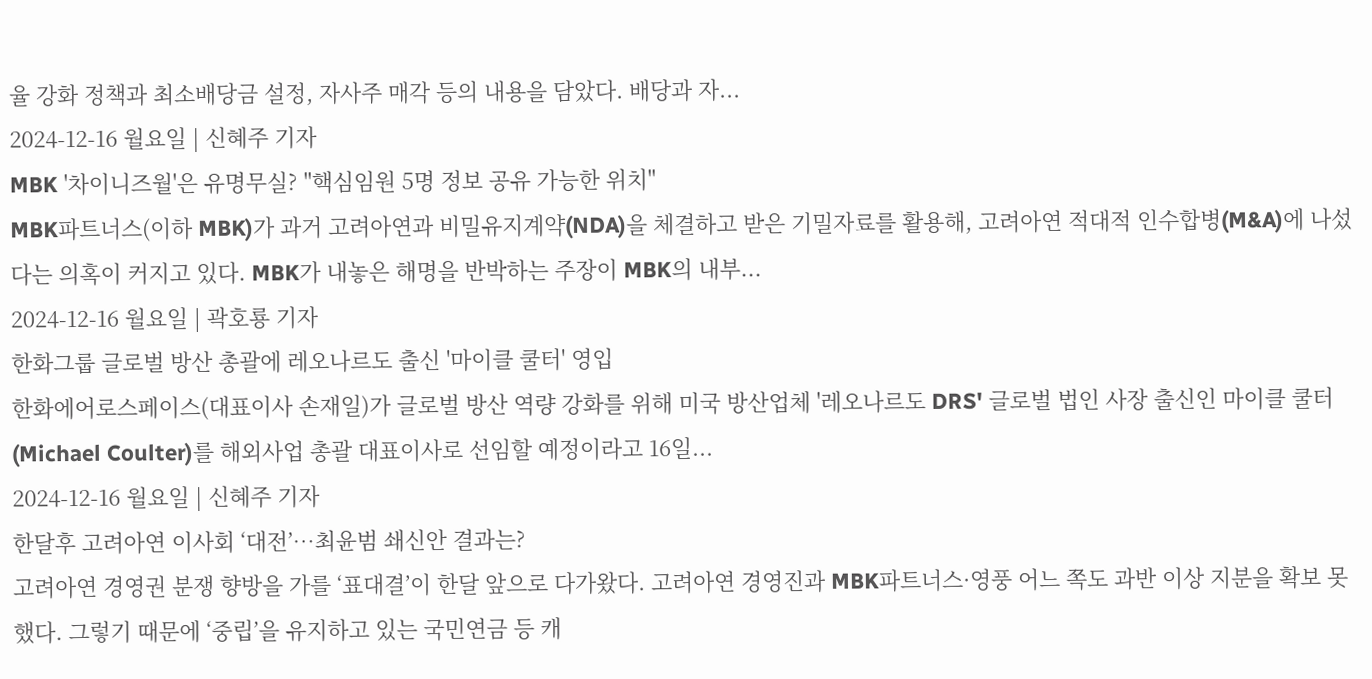율 강화 정책과 최소배당금 설정, 자사주 매각 등의 내용을 담았다. 배당과 자...
2024-12-16 월요일 | 신혜주 기자
MBK '차이니즈월'은 유명무실? "핵심임원 5명 정보 공유 가능한 위치"
MBK파트너스(이하 MBK)가 과거 고려아연과 비밀유지계약(NDA)을 체결하고 받은 기밀자료를 활용해, 고려아연 적대적 인수합병(M&A)에 나섰다는 의혹이 커지고 있다. MBK가 내놓은 해명을 반박하는 주장이 MBK의 내부...
2024-12-16 월요일 | 곽호룡 기자
한화그룹 글로벌 방산 총괄에 레오나르도 출신 '마이클 쿨터' 영입
한화에어로스페이스(대표이사 손재일)가 글로벌 방산 역량 강화를 위해 미국 방산업체 '레오나르도 DRS' 글로벌 법인 사장 출신인 마이클 쿨터(Michael Coulter)를 해외사업 총괄 대표이사로 선임할 예정이라고 16일...
2024-12-16 월요일 | 신혜주 기자
한달후 고려아연 이사회 ‘대전’…최윤범 쇄신안 결과는?
고려아연 경영권 분쟁 향방을 가를 ‘표대결’이 한달 앞으로 다가왔다. 고려아연 경영진과 MBK파트너스·영풍 어느 쪽도 과반 이상 지분을 확보 못 했다. 그렇기 때문에 ‘중립’을 유지하고 있는 국민연금 등 캐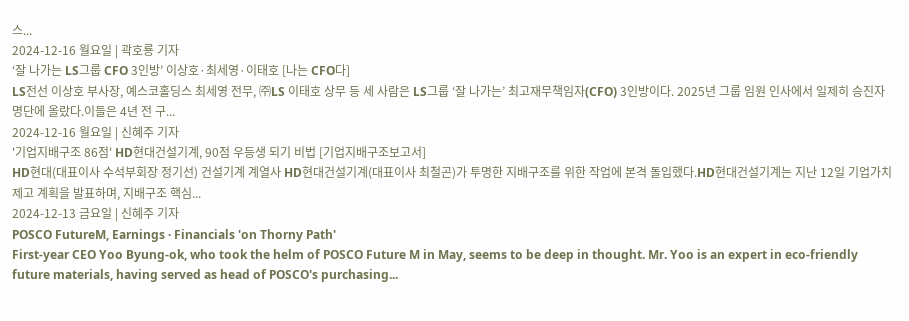스...
2024-12-16 월요일 | 곽호룡 기자
‘잘 나가는 LS그룹 CFO 3인방’ 이상호·최세영·이태호 [나는 CFO다]
LS전선 이상호 부사장, 예스코홀딩스 최세영 전무, ㈜LS 이태호 상무 등 세 사람은 LS그룹 ‘잘 나가는’ 최고재무책임자(CFO) 3인방이다. 2025년 그룹 임원 인사에서 일제히 승진자 명단에 올랐다.이들은 4년 전 구...
2024-12-16 월요일 | 신혜주 기자
'기업지배구조 86점' HD현대건설기계, 90점 우등생 되기 비법 [기업지배구조보고서]
HD현대(대표이사 수석부회장 정기선) 건설기계 계열사 HD현대건설기계(대표이사 최철곤)가 투명한 지배구조를 위한 작업에 본격 돌입했다.HD현대건설기계는 지난 12일 기업가치 제고 계획을 발표하며, 지배구조 핵심...
2024-12-13 금요일 | 신혜주 기자
POSCO FutureM, Earnings · Financials 'on Thorny Path'
First-year CEO Yoo Byung-ok, who took the helm of POSCO Future M in May, seems to be deep in thought. Mr. Yoo is an expert in eco-friendly future materials, having served as head of POSCO's purchasing...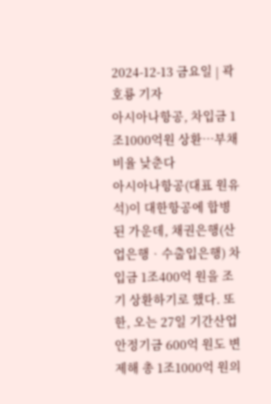2024-12-13 금요일 | 곽호룡 기자
아시아나항공, 차입금 1조1000억원 상환…부채비율 낮춘다
아시아나항공(대표 원유석)이 대한항공에 합병된 가운데, 채권은행(산업은행ᆞ수출입은행) 차입금 1조400억 원을 조기 상환하기로 했다. 또한, 오는 27일 기간산업안정기금 600억 원도 변제해 총 1조1000억 원의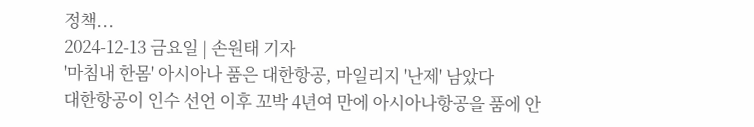정책...
2024-12-13 금요일 | 손원태 기자
'마침내 한몸' 아시아나 품은 대한항공, 마일리지 '난제' 남았다
대한항공이 인수 선언 이후 꼬박 4년여 만에 아시아나항공을 품에 안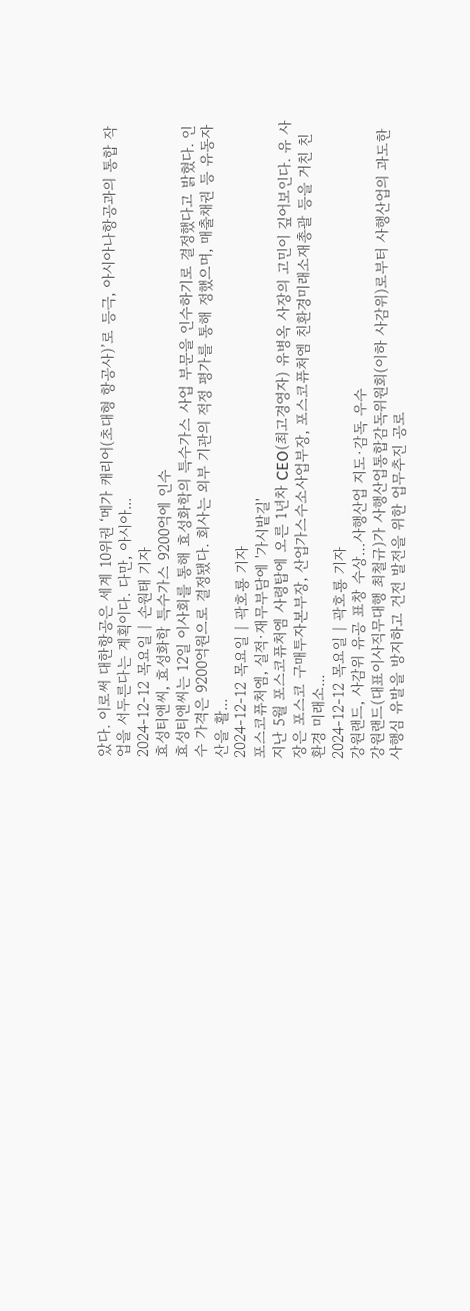았다. 이로써 대한항공은 세계 10위권 ‘메가 캐리어(초대형 항공사)’로 등극, 아시아나항공과의 통합 작업을 서두른다는 계획이다. 다만, 아시아...
2024-12-12 목요일 | 손원태 기자
효성티앤씨, 효성화학 특수가스 9200억에 인수
효성티앤씨는 12일 이사회를 통해 효성화학의 특수가스 사업 부문을 인수하기로 결정했다고 밝혔다. 인수 가격은 9200억원으로 결정됐다. 회사는 외부 기관의 적정 평가를 통해 정했으며, 매출채권 등 유동자산을 활...
2024-12-12 목요일 | 곽호룡 기자
포스코퓨처엠, 실적·재무부담에 '가시밭길'
지난 5월 포스코퓨처엠 사령탑에 오른 1년차 CEO(최고경영자) 유병옥 사장의 고민이 깊어보인다. 유 사장은 포스코 구매투자본부장, 산업가스수소사업부장, 포스코퓨처엠 친환경미래소재총괄 등을 거친 친환경 미래소...
2024-12-12 목요일 | 곽호룡 기자
강원랜드, 사감위 유공 표창 수상…사행산업 지도·감독 우수
강원랜드(대표이사직무대행 최철규)가 사행산업통합감독위원회(이하 사감위)로부터 사행산업의 과도한 사행심 유발을 방지하고 건전 발전을 위한 업무추진 공로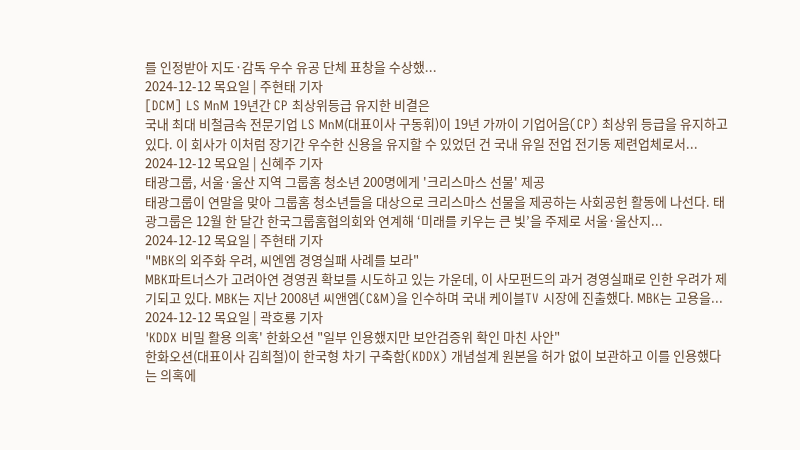를 인정받아 지도·감독 우수 유공 단체 표창을 수상했...
2024-12-12 목요일 | 주현태 기자
[DCM] LS MnM 19년간 CP 최상위등급 유지한 비결은
국내 최대 비철금속 전문기업 LS MnM(대표이사 구동휘)이 19년 가까이 기업어음(CP) 최상위 등급을 유지하고 있다. 이 회사가 이처럼 장기간 우수한 신용을 유지할 수 있었던 건 국내 유일 전업 전기동 제련업체로서...
2024-12-12 목요일 | 신혜주 기자
태광그룹, 서울·울산 지역 그룹홈 청소년 200명에게 '크리스마스 선물' 제공
태광그룹이 연말을 맞아 그룹홈 청소년들을 대상으로 크리스마스 선물을 제공하는 사회공헌 활동에 나선다. 태광그룹은 12월 한 달간 한국그룹홈협의회와 연계해 ‘미래를 키우는 큰 빛’을 주제로 서울·울산지...
2024-12-12 목요일 | 주현태 기자
"MBK의 외주화 우려, 씨엔엠 경영실패 사례를 보라"
MBK파트너스가 고려아연 경영권 확보를 시도하고 있는 가운데, 이 사모펀드의 과거 경영실패로 인한 우려가 제기되고 있다. MBK는 지난 2008년 씨앤엠(C&M)을 인수하며 국내 케이블TV 시장에 진출했다. MBK는 고용을...
2024-12-12 목요일 | 곽호룡 기자
'KDDX 비밀 활용 의혹' 한화오션 "일부 인용했지만 보안검증위 확인 마친 사안"
한화오션(대표이사 김희철)이 한국형 차기 구축함(KDDX) 개념설계 원본을 허가 없이 보관하고 이를 인용했다는 의혹에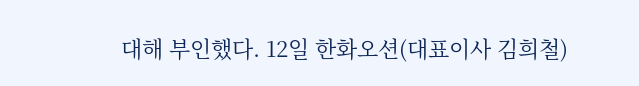대해 부인했다. 12일 한화오션(대표이사 김희철)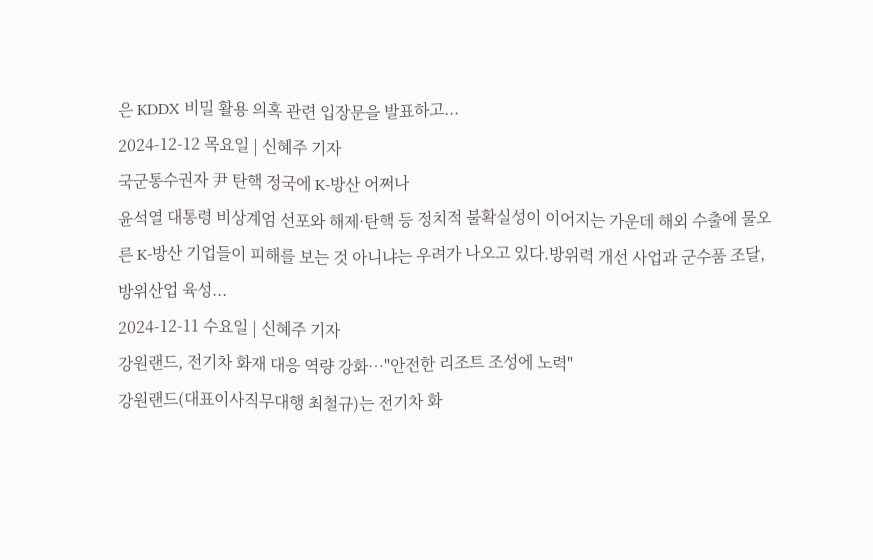은 KDDX 비밀 활용 의혹 관련 입장문을 발표하고...
2024-12-12 목요일 | 신혜주 기자
국군통수권자 尹 탄핵 정국에 K-방산 어쩌나
윤석열 대통령 비상계엄 선포와 해제·탄핵 등 정치적 불확실성이 이어지는 가운데 해외 수출에 물오른 K-방산 기업들이 피해를 보는 것 아니냐는 우려가 나오고 있다.방위력 개선 사업과 군수품 조달, 방위산업 육성...
2024-12-11 수요일 | 신혜주 기자
강원랜드, 전기차 화재 대응 역량 강화…"안전한 리조트 조성에 노력"
강원랜드(대표이사직무대행 최철규)는 전기차 화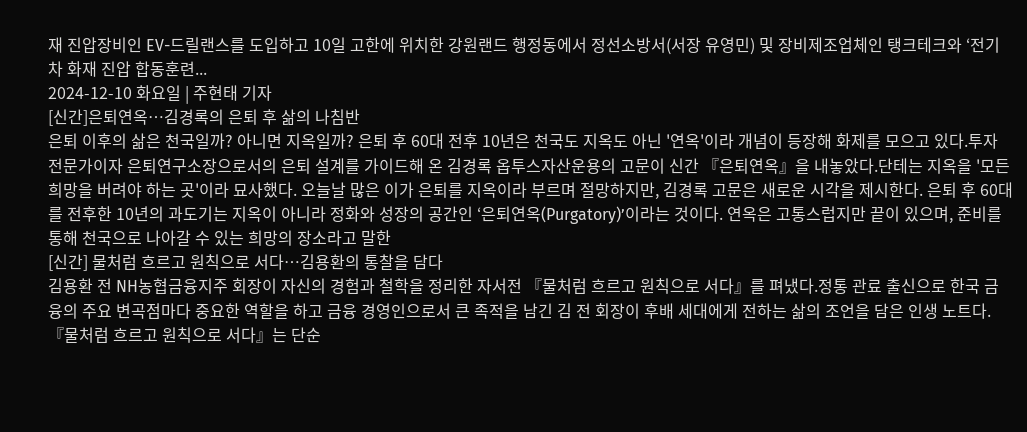재 진압장비인 EV-드릴랜스를 도입하고 10일 고한에 위치한 강원랜드 행정동에서 정선소방서(서장 유영민) 및 장비제조업체인 탱크테크와 ‘전기차 화재 진압 합동훈련...
2024-12-10 화요일 | 주현태 기자
[신간]은퇴연옥…김경록의 은퇴 후 삶의 나침반
은퇴 이후의 삶은 천국일까? 아니면 지옥일까? 은퇴 후 60대 전후 10년은 천국도 지옥도 아닌 '연옥'이라 개념이 등장해 화제를 모으고 있다.투자 전문가이자 은퇴연구소장으로서의 은퇴 설계를 가이드해 온 김경록 옵투스자산운용의 고문이 신간 『은퇴연옥』을 내놓았다.단테는 지옥을 '모든 희망을 버려야 하는 곳'이라 묘사했다. 오늘날 많은 이가 은퇴를 지옥이라 부르며 절망하지만, 김경록 고문은 새로운 시각을 제시한다. 은퇴 후 60대를 전후한 10년의 과도기는 지옥이 아니라 정화와 성장의 공간인 ‘은퇴연옥(Purgatory)’이라는 것이다. 연옥은 고통스럽지만 끝이 있으며, 준비를 통해 천국으로 나아갈 수 있는 희망의 장소라고 말한
[신간] 물처럼 흐르고 원칙으로 서다…김용환의 통찰을 담다
김용환 전 NH농협금융지주 회장이 자신의 경험과 철학을 정리한 자서전 『물처럼 흐르고 원칙으로 서다』를 펴냈다.정통 관료 출신으로 한국 금융의 주요 변곡점마다 중요한 역할을 하고 금융 경영인으로서 큰 족적을 남긴 김 전 회장이 후배 세대에게 전하는 삶의 조언을 담은 인생 노트다.『물처럼 흐르고 원칙으로 서다』는 단순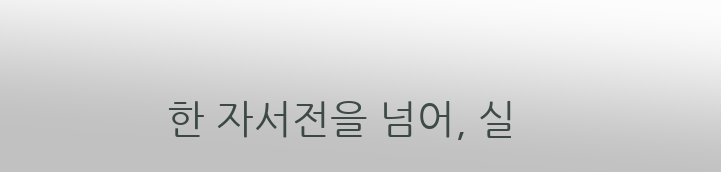한 자서전을 넘어, 실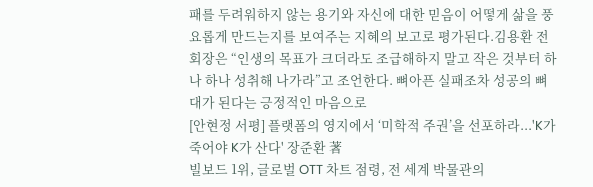패를 두려워하지 않는 용기와 자신에 대한 믿음이 어떻게 삶을 풍요롭게 만드는지를 보여주는 지혜의 보고로 평가된다.김용환 전 회장은 “인생의 목표가 크더라도 조급해하지 말고 작은 것부터 하나 하나 성취해 나가라”고 조언한다. 뼈아픈 실패조차 성공의 뼈대가 된다는 긍정적인 마음으로
[안현정 서평] 플랫폼의 영지에서 ‘미학적 주권’을 선포하라...'K가 죽어야 K가 산다' 장준환 著
빌보드 1위, 글로벌 OTT 차트 점령, 전 세계 박물관의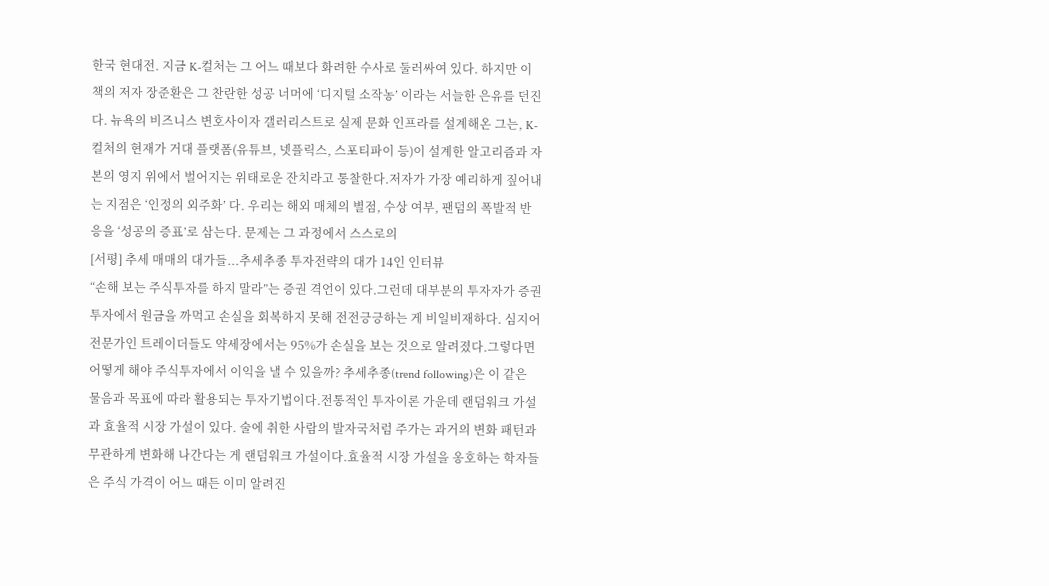한국 현대전. 지금 K-컬처는 그 어느 때보다 화려한 수사로 둘러싸여 있다. 하지만 이 책의 저자 장준환은 그 찬란한 성공 너머에 ‘디지털 소작농’ 이라는 서늘한 은유를 던진다. 뉴욕의 비즈니스 변호사이자 갤러리스트로 실제 문화 인프라를 설계해온 그는, K-컬처의 현재가 거대 플랫폼(유튜브, 넷플릭스, 스포티파이 등)이 설계한 알고리즘과 자본의 영지 위에서 벌어지는 위태로운 잔치라고 통찰한다.저자가 가장 예리하게 짚어내는 지점은 ‘인정의 외주화’ 다. 우리는 해외 매체의 별점, 수상 여부, 팬덤의 폭발적 반응을 ‘성공의 증표’로 삼는다. 문제는 그 과정에서 스스로의
[서평] 추세 매매의 대가들...추세추종 투자전략의 대가 14인 인터뷰
“손해 보는 주식투자를 하지 말라”는 증권 격언이 있다.그런데 대부분의 투자자가 증권투자에서 원금을 까먹고 손실을 회복하지 못해 전전긍긍하는 게 비일비재하다. 심지어 전문가인 트레이더들도 약세장에서는 95%가 손실을 보는 것으로 알려졌다.그렇다면 어떻게 해야 주식투자에서 이익을 낼 수 있을까? 추세추종(trend following)은 이 같은 물음과 목표에 따라 활용되는 투자기법이다.전통적인 투자이론 가운데 랜덤워크 가설과 효율적 시장 가설이 있다. 술에 취한 사람의 발자국처럼 주가는 과거의 변화 패턴과 무관하게 변화해 나간다는 게 랜덤워크 가설이다.효율적 시장 가설을 옹호하는 학자들은 주식 가격이 어느 때든 이미 알려진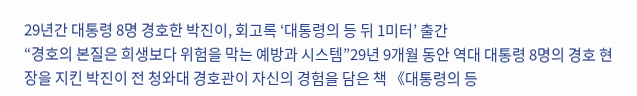29년간 대통령 8명 경호한 박진이, 회고록 ‘대통령의 등 뒤 1미터’ 출간
“경호의 본질은 희생보다 위험을 막는 예방과 시스템”29년 9개월 동안 역대 대통령 8명의 경호 현장을 지킨 박진이 전 청와대 경호관이 자신의 경험을 담은 책 《대통령의 등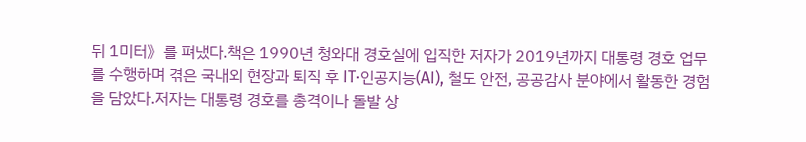뒤 1미터》를 펴냈다.책은 1990년 청와대 경호실에 입직한 저자가 2019년까지 대통령 경호 업무를 수행하며 겪은 국내외 현장과 퇴직 후 IT·인공지능(AI), 철도 안전, 공공감사 분야에서 활동한 경험을 담았다.저자는 대통령 경호를 총격이나 돌발 상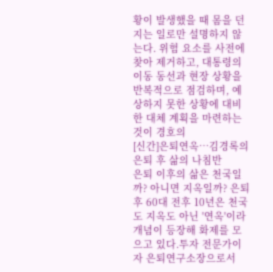황이 발생했을 때 몸을 던지는 일로만 설명하지 않는다. 위험 요소를 사전에 찾아 제거하고, 대통령의 이동 동선과 현장 상황을 반복적으로 점검하며, 예상하지 못한 상황에 대비한 대체 계획을 마련하는 것이 경호의
[신간]은퇴연옥…김경록의 은퇴 후 삶의 나침반
은퇴 이후의 삶은 천국일까? 아니면 지옥일까? 은퇴 후 60대 전후 10년은 천국도 지옥도 아닌 '연옥'이라 개념이 등장해 화제를 모으고 있다.투자 전문가이자 은퇴연구소장으로서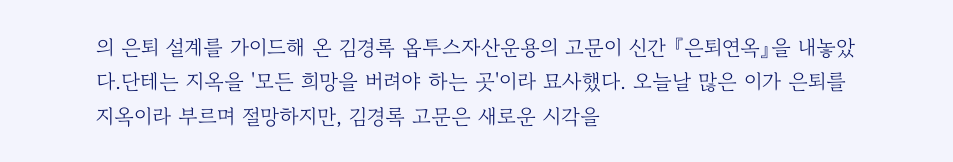의 은퇴 설계를 가이드해 온 김경록 옵투스자산운용의 고문이 신간 『은퇴연옥』을 내놓았다.단테는 지옥을 '모든 희망을 버려야 하는 곳'이라 묘사했다. 오늘날 많은 이가 은퇴를 지옥이라 부르며 절망하지만, 김경록 고문은 새로운 시각을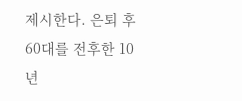제시한다. 은퇴 후 60대를 전후한 10년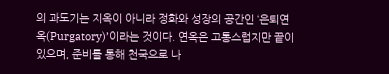의 과도기는 지옥이 아니라 정화와 성장의 공간인 ‘은퇴연옥(Purgatory)’이라는 것이다. 연옥은 고통스럽지만 끝이 있으며, 준비를 통해 천국으로 나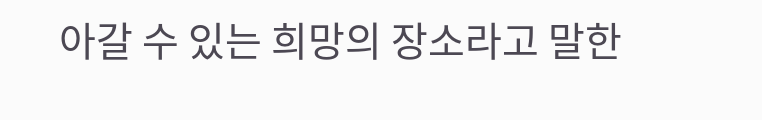아갈 수 있는 희망의 장소라고 말한